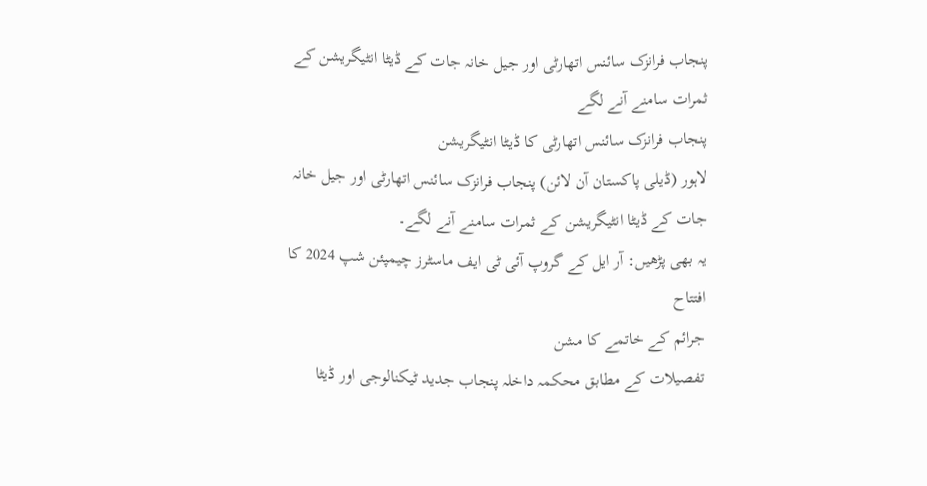پنجاب فرانزک سائنس اتھارٹی اور جیل خانہ جات کے ڈیٹا انٹیگریشن کے ثمرات سامنے آنے لگے
پنجاب فرانزک سائنس اتھارٹی کا ڈیٹا انٹیگریشن
لاہور (ڈیلی پاکستان آن لائن) پنجاب فرانزک سائنس اتھارٹی اور جیل خانہ جات کے ڈیٹا انٹیگریشن کے ثمرات سامنے آنے لگے۔
یہ بھی پڑھیں: آر ایل کے گروپ آئی ٹی ایف ماسٹرز چیمپئن شپ 2024 کا افتتاح
جرائم کے خاتمے کا مشن
تفصیلات کے مطابق محکمہ داخلہ پنجاب جدید ٹیکنالوجی اور ڈیٹا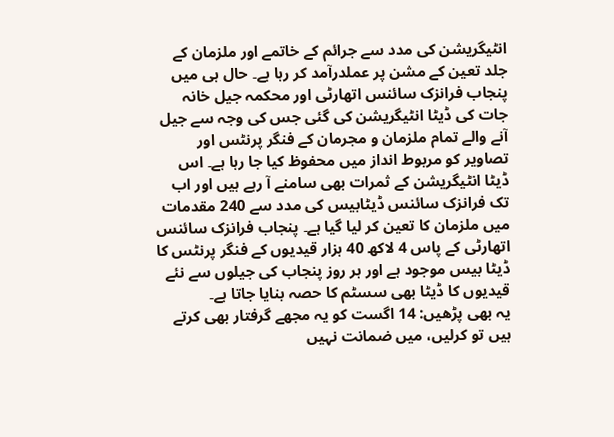انٹیگریشن کی مدد سے جرائم کے خاتمے اور ملزمان کے جلد تعین کے مشن پر عملدرآمد کر رہا ہے۔ حال ہی میں پنجاب فرانزک سائنس اتھارٹی اور محکمہ جیل خانہ جات کی ڈیٹا انٹیگریشن کی گئی جس کی وجہ سے جیل آنے والے تمام ملزمان و مجرمان کے فنگر پرنٹس اور تصاویر کو مربوط انداز میں محفوظ کیا جا رہا ہے۔ اس ڈیٹا انٹیگریشن کے ثمرات بھی سامنے آ رہے ہیں اور اب تک فرانزک سائنس ڈیٹابیس کی مدد سے 240 مقدمات میں ملزمان کا تعین کر لیا گیا ہے۔ پنجاب فرانزک سائنس اتھارٹی کے پاس 4 لاکھ 40 ہزار قیدیوں کے فنگر پرنٹس کا ڈیٹا بیس موجود ہے اور ہر روز پنجاب کی جیلوں سے نئے قیدیوں کا ڈیٹا بھی سسٹم کا حصہ بنایا جاتا ہے۔
یہ بھی پڑھیں: 14 اگست کو یہ مجھے گرفتار بھی کرتے ہیں تو کرلیں، میں ضمانت نہیں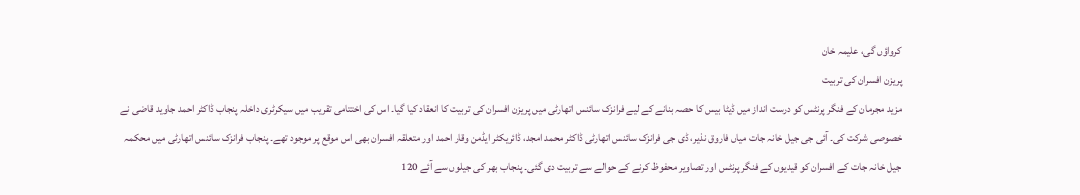کرواؤں گی، علیمہ خان
پریزن افسران کی تربیت
مزید مجرمان کے فنگر پرنٹس کو درست انداز میں ڈیٹا بیس کا حصہ بنانے کے لیے فرانزک سائنس اتھارٹی میں پریزن افسران کی تربیت کا انعقاد کیا گیا۔ اس کی اختتامی تقریب میں سیکرٹری داخلہ پنجاب ڈاکٹر احمد جاوید قاضی نے خصوصی شرکت کی۔ آئی جی جیل خانہ جات میاں فاروق نذیر، ڈی جی فرانزک سائنس اتھارٹی ڈاکٹر محمد امجد، ڈائریکٹر ایڈمن وقار احمد اور متعلقہ افسران بھی اس موقع پر موجود تھے۔ پنجاب فرانزک سائنس اتھارٹی میں محکمہ جیل خانہ جات کے افسران کو قیدیوں کے فنگر پرنٹس اور تصاویر محفوظ کرنے کے حوالے سے تربیت دی گئی۔ پنجاب بھر کی جیلوں سے آئے 120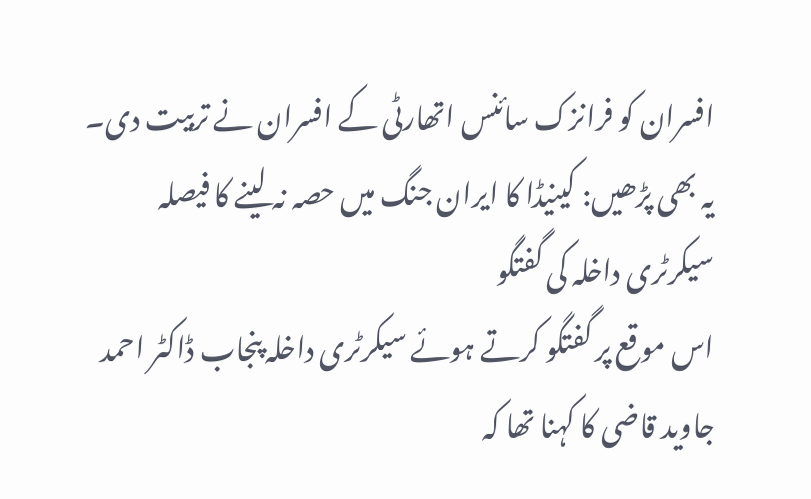افسران کو فرانزک سائنس اتھارٹی کے افسران نے تربیت دی۔
یہ بھی پڑھیں: کینیڈا کا ایران جنگ میں حصہ نہ لینے کا فیصلہ
سیکرٹری داخلہ کی گفتگو
اس موقع پر گفتگو کرتے ہوئے سیکرٹری داخلہ پنجاب ڈاکٹر احمد جاوید قاضی کا کہنا تھا کہ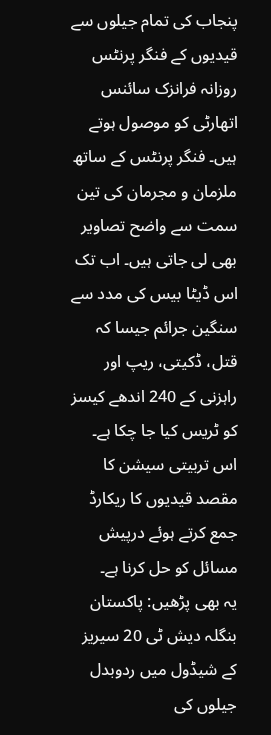پنجاب کی تمام جیلوں سے قیدیوں کے فنگر پرنٹس روزانہ فرانزک سائنس اتھارٹی کو موصول ہوتے ہیں۔ فنگر پرنٹس کے ساتھ ملزمان و مجرمان کی تین سمت سے واضح تصاویر بھی لی جاتی ہیں۔ اب تک اس ڈیٹا بیس کی مدد سے سنگین جرائم جیسا کہ قتل، ڈکیتی، ریپ اور راہزنی کے 240 اندھے کیسز کو ٹریس کیا جا چکا ہے۔ اس تربیتی سیشن کا مقصد قیدیوں کا ریکارڈ جمع کرتے ہوئے درپیش مسائل کو حل کرنا ہے۔
یہ بھی پڑھیں: پاکستان بنگلہ دیش ٹی 20 سیریز کے شیڈول میں ردوبدل
جیلوں کی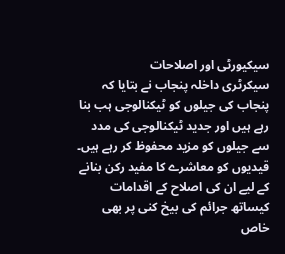سیکیورٹی اور اصلاحات
سیکرٹری داخلہ پنجاب نے بتایا کہ پنجاب کی جیلوں کو ٹیکنالوجی ہب بنا رہے ہیں اور جدید ٹیکنالوجی کی مدد سے جیلوں کو مزید محفوظ کر رہے ہیں۔ قیدیوں کو معاشرے کا مفید رکن بنانے کے لیے ان کی اصلاح کے اقدامات کیساتھ جرائم کی بیخ کنی پر بھی خاص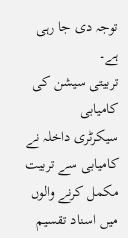توجہ دی جا رہی ہے۔
تربیتی سیشن کی کامیابی
سیکرٹری داخلہ نے کامیابی سے تربیت مکمل کرنے والوں میں اسناد تقسیم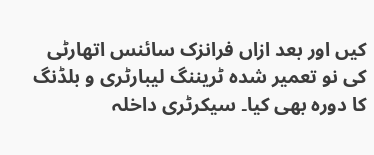کیں اور بعد ازاں فرانزک سائنس اتھارٹی کی نو تعمیر شدہ ٹریننگ لیبارٹری و بلڈنگ کا دورہ بھی کیا۔ سیکرٹری داخلہ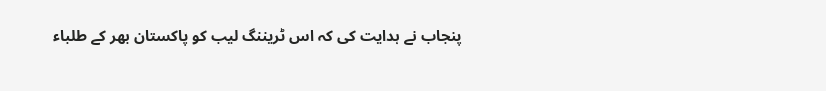پنجاب نے ہدایت کی کہ اس ٹریننگ لیب کو پاکستان بھر کے طلباء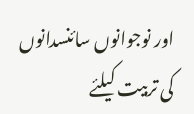اور نوجوانوں سائنسدانوں کی تربیت کیلئے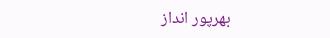بھرپور انداز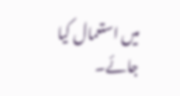میں استعمال کیا جائے۔